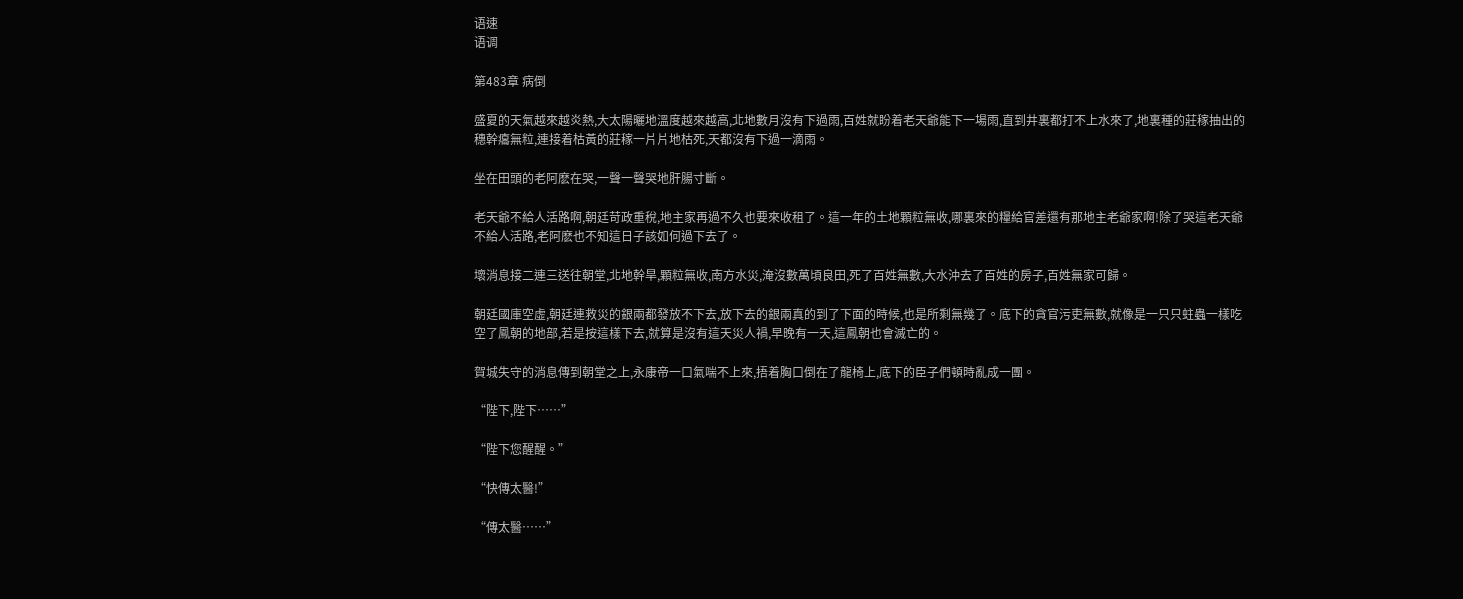语速
语调

第483章 病倒

盛夏的天氣越來越炎熱,大太陽曬地溫度越來越高,北地數月沒有下過雨,百姓就盼着老天爺能下一場雨,直到井裏都打不上水來了,地裏種的莊稼抽出的穗幹癟無粒,連接着枯黃的莊稼一片片地枯死,天都沒有下過一滴雨。

坐在田頭的老阿麽在哭,一聲一聲哭地肝腸寸斷。

老天爺不給人活路啊,朝廷苛政重稅,地主家再過不久也要來收租了。這一年的土地顆粒無收,哪裏來的糧給官差還有那地主老爺家啊!除了哭這老天爺不給人活路,老阿麽也不知這日子該如何過下去了。

壞消息接二連三送往朝堂,北地幹旱,顆粒無收,南方水災,淹沒數萬頃良田,死了百姓無數,大水沖去了百姓的房子,百姓無家可歸。

朝廷國庫空虛,朝廷連救災的銀兩都發放不下去,放下去的銀兩真的到了下面的時候,也是所剩無幾了。底下的貪官污吏無數,就像是一只只蛀蟲一樣吃空了鳳朝的地部,若是按這樣下去,就算是沒有這天災人禍,早晚有一天,這鳳朝也會滅亡的。

賀城失守的消息傳到朝堂之上,永康帝一口氣喘不上來,捂着胸口倒在了龍椅上,底下的臣子們頓時亂成一團。

“陛下,陛下……”

“陛下您醒醒。”

“快傳太醫!”

“傳太醫……”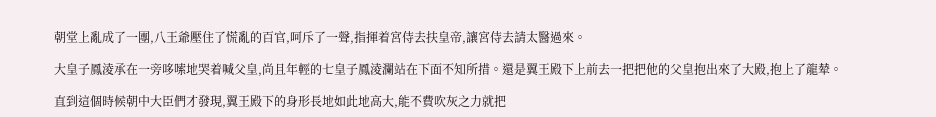朝堂上亂成了一團,八王爺壓住了慌亂的百官,呵斥了一聲,指揮着宮侍去扶皇帝,讓宮侍去請太醫過來。

大皇子鳳淩承在一旁哆嗦地哭着喊父皇,尚且年輕的七皇子鳳淩瀾站在下面不知所措。還是翼王殿下上前去一把把他的父皇抱出來了大殿,抱上了龍辇。

直到這個時候朝中大臣們才發現,翼王殿下的身形長地如此地高大,能不費吹灰之力就把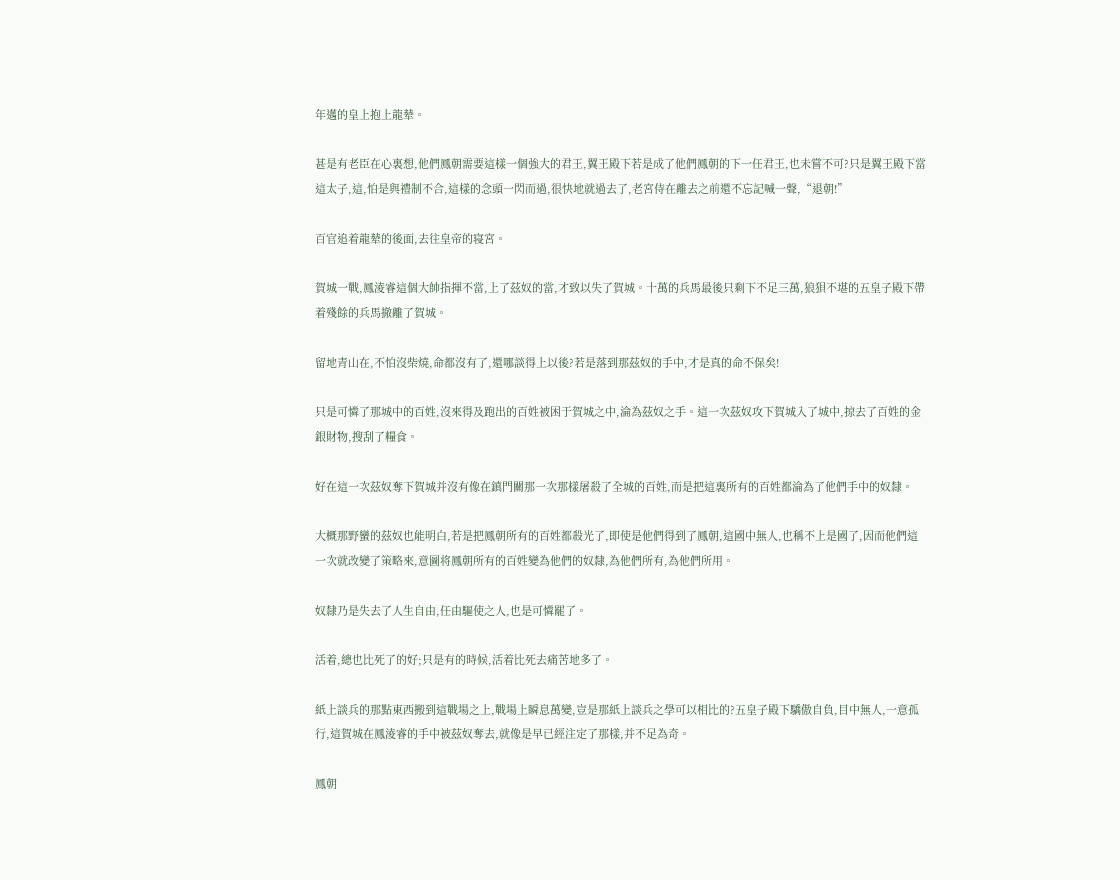年邁的皇上抱上龍辇。

甚是有老臣在心裏想,他們鳳朝需要這樣一個強大的君王,翼王殿下若是成了他們鳳朝的下一任君王,也未嘗不可?只是翼王殿下當這太子,這,怕是與禮制不合,這樣的念頭一閃而過,很快地就過去了,老宮侍在離去之前還不忘記喊一聲,“退朝!”

百官追着龍辇的後面,去往皇帝的寝宮。

賀城一戰,鳳淩睿這個大帥指揮不當,上了茲奴的當,才致以失了賀城。十萬的兵馬最後只剩下不足三萬,狼狽不堪的五皇子殿下帶着殘餘的兵馬撤離了賀城。

留地青山在,不怕沒柴燒,命都沒有了,還哪談得上以後?若是落到那茲奴的手中,才是真的命不保矣!

只是可憐了那城中的百姓,沒來得及跑出的百姓被困于賀城之中,淪為茲奴之手。這一次茲奴攻下賀城入了城中,掠去了百姓的金銀財物,搜刮了糧食。

好在這一次茲奴奪下賀城并沒有像在鎮門關那一次那樣屠殺了全城的百姓,而是把這裏所有的百姓都淪為了他們手中的奴隸。

大概那野蠻的茲奴也能明白,若是把鳳朝所有的百姓都殺光了,即使是他們得到了鳳朝,這國中無人,也稱不上是國了,因而他們這一次就改變了策略來,意圖将鳳朝所有的百姓變為他們的奴隸,為他們所有,為他們所用。

奴隸乃是失去了人生自由,任由驅使之人,也是可憐罷了。

活着,總也比死了的好;只是有的時候,活着比死去痛苦地多了。

紙上談兵的那點東西搬到這戰場之上,戰場上瞬息萬變,豈是那紙上談兵之學可以相比的?五皇子殿下驕傲自負,目中無人,一意孤行,這賀城在鳳淩睿的手中被茲奴奪去,就像是早已經注定了那樣,并不足為奇。

鳳朝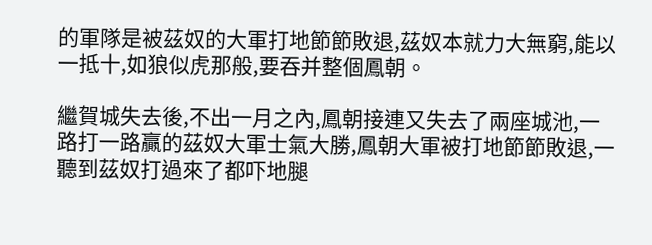的軍隊是被茲奴的大軍打地節節敗退,茲奴本就力大無窮,能以一抵十,如狼似虎那般,要吞并整個鳳朝。

繼賀城失去後,不出一月之內,鳳朝接連又失去了兩座城池,一路打一路贏的茲奴大軍士氣大勝,鳳朝大軍被打地節節敗退,一聽到茲奴打過來了都吓地腿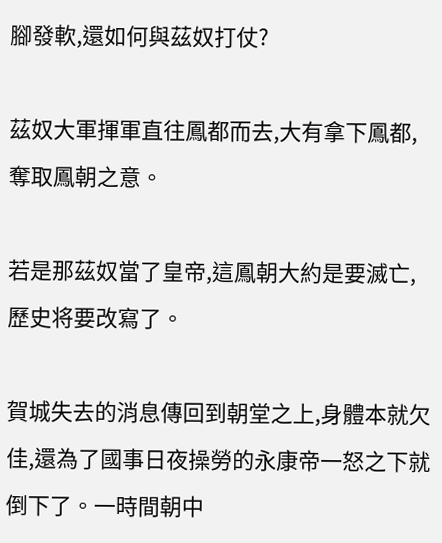腳發軟,還如何與茲奴打仗?

茲奴大軍揮軍直往鳳都而去,大有拿下鳳都,奪取鳳朝之意。

若是那茲奴當了皇帝,這鳳朝大約是要滅亡,歷史将要改寫了。

賀城失去的消息傳回到朝堂之上,身體本就欠佳,還為了國事日夜操勞的永康帝一怒之下就倒下了。一時間朝中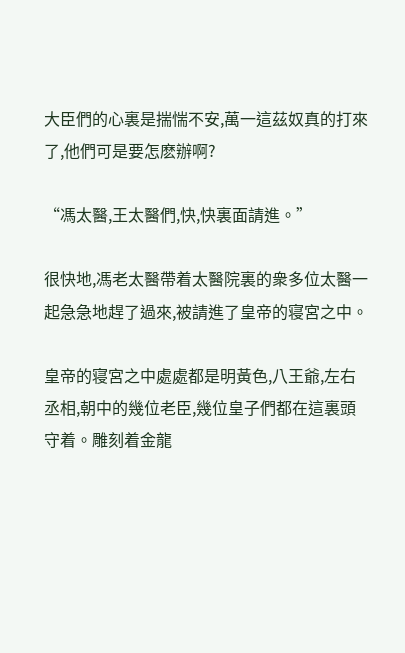大臣們的心裏是揣惴不安,萬一這茲奴真的打來了,他們可是要怎麽辦啊?

“馮太醫,王太醫們,快,快裏面請進。”

很快地,馮老太醫帶着太醫院裏的衆多位太醫一起急急地趕了過來,被請進了皇帝的寝宮之中。

皇帝的寝宮之中處處都是明黃色,八王爺,左右丞相,朝中的幾位老臣,幾位皇子們都在這裏頭守着。雕刻着金龍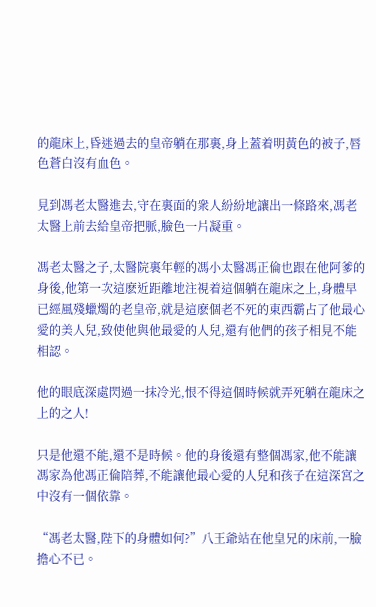的龍床上,昏迷過去的皇帝躺在那裏,身上蓋着明黃色的被子,唇色蒼白沒有血色。

見到馮老太醫進去,守在裏面的衆人紛紛地讓出一條路來,馮老太醫上前去給皇帝把脈,臉色一片凝重。

馮老太醫之子,太醫院裏年輕的馮小太醫馮正倫也跟在他阿爹的身後,他第一次這麽近距離地注視着這個躺在龍床之上,身體早已經風殘蠟燭的老皇帝,就是這麽個老不死的東西霸占了他最心愛的美人兒,致使他與他最愛的人兒,還有他們的孩子相見不能相認。

他的眼底深處閃過一抹冷光,恨不得這個時候就弄死躺在龍床之上的之人!

只是他還不能,還不是時候。他的身後還有整個馮家,他不能讓馮家為他馮正倫陪葬,不能讓他最心愛的人兒和孩子在這深宮之中沒有一個依靠。

“馮老太醫,陛下的身體如何?”八王爺站在他皇兄的床前,一臉擔心不已。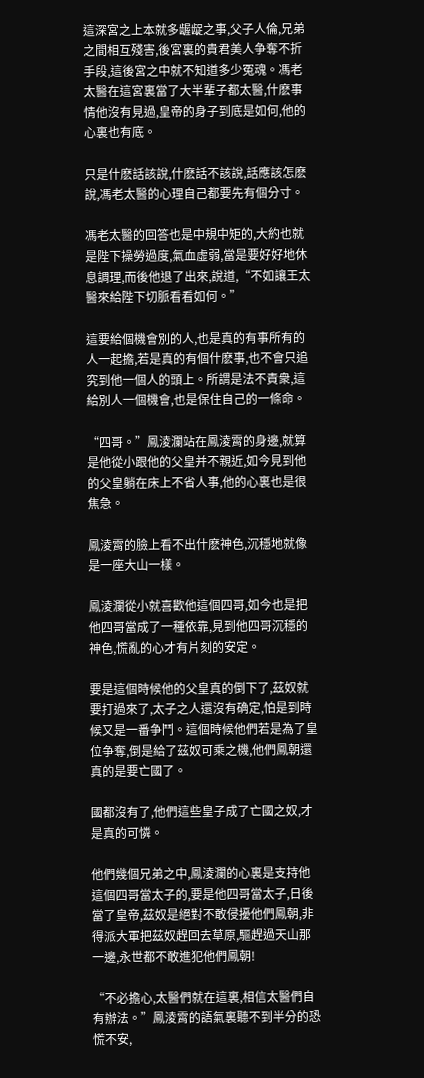這深宮之上本就多龌龊之事,父子人倫,兄弟之間相互殘害,後宮裏的貴君美人争奪不折手段,這後宮之中就不知道多少冤魂。馮老太醫在這宮裏當了大半輩子都太醫,什麽事情他沒有見過,皇帝的身子到底是如何,他的心裏也有底。

只是什麽話該說,什麽話不該說,話應該怎麽說,馮老太醫的心理自己都要先有個分寸。

馮老太醫的回答也是中規中矩的,大約也就是陛下操勞過度,氣血虛弱,當是要好好地休息調理,而後他退了出來,說道,“不如讓王太醫來給陛下切脈看看如何。”

這要給個機會別的人,也是真的有事所有的人一起擔,若是真的有個什麽事,也不會只追究到他一個人的頭上。所謂是法不責衆,這給別人一個機會,也是保住自己的一條命。

“四哥。”鳳淩瀾站在鳳淩霄的身邊,就算是他從小跟他的父皇并不親近,如今見到他的父皇躺在床上不省人事,他的心裏也是很焦急。

鳳淩霄的臉上看不出什麽神色,沉穩地就像是一座大山一樣。

鳳淩瀾從小就喜歡他這個四哥,如今也是把他四哥當成了一種依靠,見到他四哥沉穩的神色,慌亂的心才有片刻的安定。

要是這個時候他的父皇真的倒下了,茲奴就要打過來了,太子之人還沒有确定,怕是到時候又是一番争鬥。這個時候他們若是為了皇位争奪,倒是給了茲奴可乘之機,他們鳳朝還真的是要亡國了。

國都沒有了,他們這些皇子成了亡國之奴,才是真的可憐。

他們幾個兄弟之中,鳳淩瀾的心裏是支持他這個四哥當太子的,要是他四哥當太子,日後當了皇帝,茲奴是絕對不敢侵擾他們鳳朝,非得派大軍把茲奴趕回去草原,驅趕過天山那一邊,永世都不敢進犯他們鳳朝!

“不必擔心,太醫們就在這裏,相信太醫們自有辦法。”鳳淩霄的語氣裏聽不到半分的恐慌不安,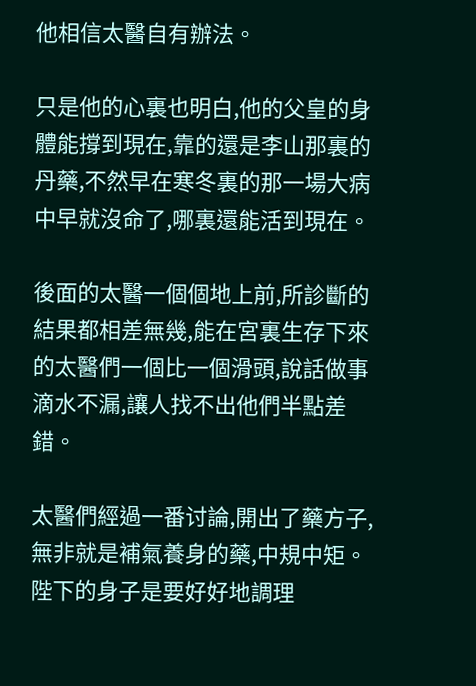他相信太醫自有辦法。

只是他的心裏也明白,他的父皇的身體能撐到現在,靠的還是李山那裏的丹藥,不然早在寒冬裏的那一場大病中早就沒命了,哪裏還能活到現在。

後面的太醫一個個地上前,所診斷的結果都相差無幾,能在宮裏生存下來的太醫們一個比一個滑頭,說話做事滴水不漏,讓人找不出他們半點差錯。

太醫們經過一番讨論,開出了藥方子,無非就是補氣養身的藥,中規中矩。陛下的身子是要好好地調理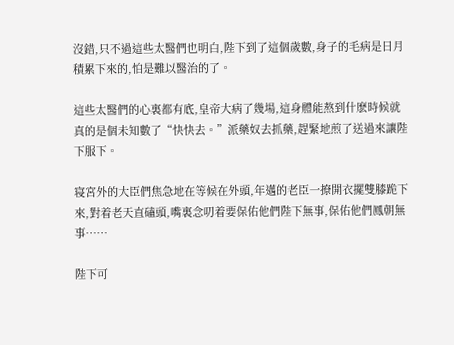沒錯,只不過這些太醫們也明白,陛下到了這個歲數,身子的毛病是日月積累下來的,怕是難以醫治的了。

這些太醫們的心裏都有底,皇帝大病了幾場,這身體能熬到什麽時候就真的是個未知數了“快快去。”派藥奴去抓藥,趕緊地煎了送過來讓陛下服下。

寝宮外的大臣們焦急地在等候在外頭,年邁的老臣一撩開衣擺雙膝跪下來,對着老天直磕頭,嘴裏念叨着要保佑他們陛下無事,保佑他們鳳朝無事……

陛下可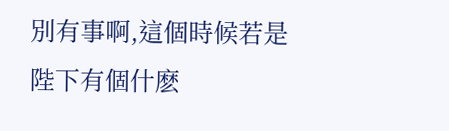別有事啊,這個時候若是陛下有個什麽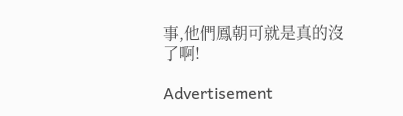事,他們鳳朝可就是真的沒了啊!

Advertisement